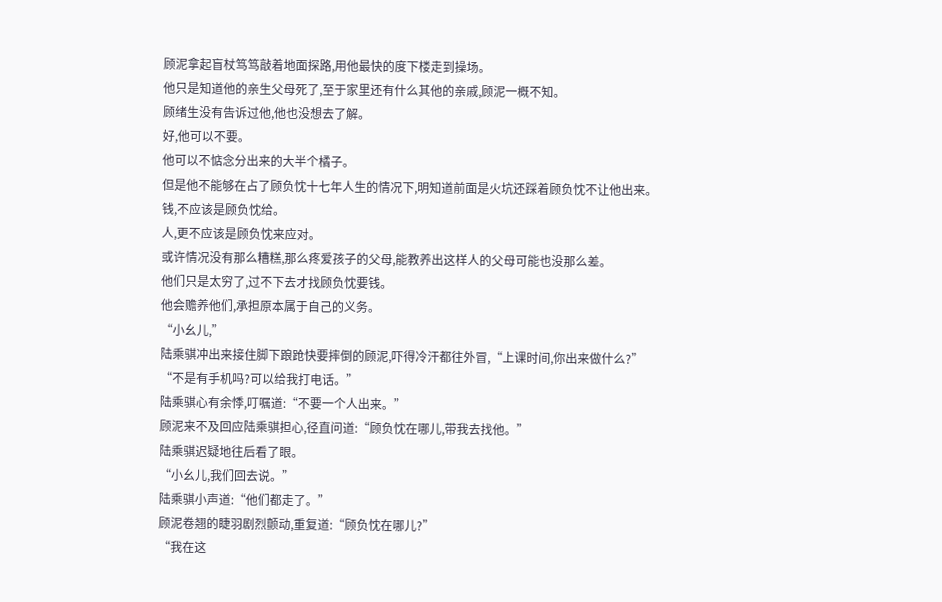顾泥拿起盲杖笃笃敲着地面探路,用他最快的度下楼走到操场。
他只是知道他的亲生父母死了,至于家里还有什么其他的亲戚,顾泥一概不知。
顾绪生没有告诉过他,他也没想去了解。
好,他可以不要。
他可以不惦念分出来的大半个橘子。
但是他不能够在占了顾负忱十七年人生的情况下,明知道前面是火坑还踩着顾负忱不让他出来。
钱,不应该是顾负忱给。
人,更不应该是顾负忱来应对。
或许情况没有那么糟糕,那么疼爱孩子的父母,能教养出这样人的父母可能也没那么差。
他们只是太穷了,过不下去才找顾负忱要钱。
他会赡养他们,承担原本属于自己的义务。
“小幺儿,”
陆乘骐冲出来接住脚下踉跄快要摔倒的顾泥,吓得冷汗都往外冒,“上课时间,你出来做什么?”
“不是有手机吗?可以给我打电话。”
陆乘骐心有余悸,叮嘱道:“不要一个人出来。”
顾泥来不及回应陆乘骐担心,径直问道:“顾负忱在哪儿,带我去找他。”
陆乘骐迟疑地往后看了眼。
“小幺儿,我们回去说。”
陆乘骐小声道:“他们都走了。”
顾泥卷翘的睫羽剧烈颤动,重复道:“顾负忱在哪儿?”
“我在这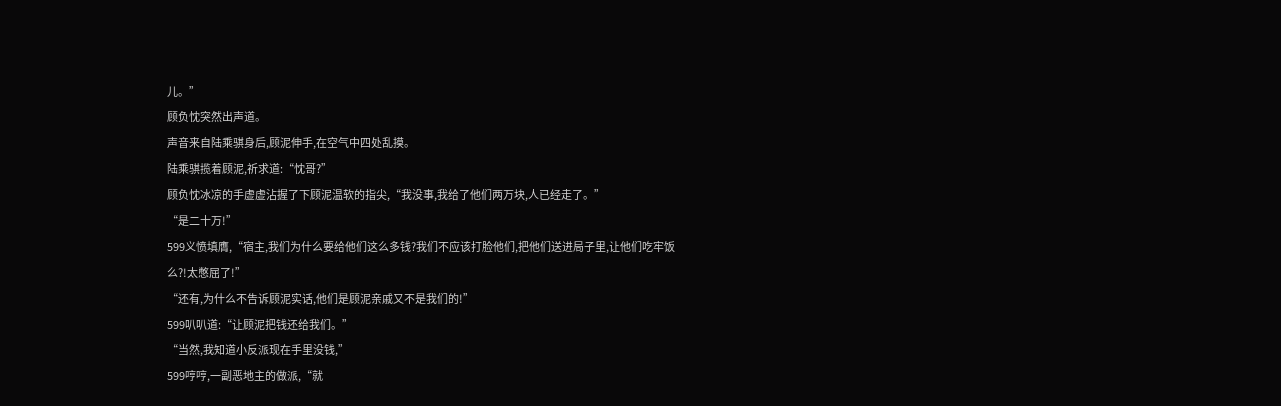儿。”
顾负忱突然出声道。
声音来自陆乘骐身后,顾泥伸手,在空气中四处乱摸。
陆乘骐揽着顾泥,祈求道:“忱哥?”
顾负忱冰凉的手虚虚沾握了下顾泥温软的指尖,“我没事,我给了他们两万块,人已经走了。”
“是二十万!”
599义愤填膺,“宿主,我们为什么要给他们这么多钱?我们不应该打脸他们,把他们送进局子里,让他们吃牢饭么?!太憋屈了!”
“还有,为什么不告诉顾泥实话,他们是顾泥亲戚又不是我们的!”
599叭叭道:“让顾泥把钱还给我们。”
“当然,我知道小反派现在手里没钱,”
599哼哼,一副恶地主的做派,“就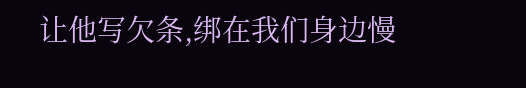让他写欠条,绑在我们身边慢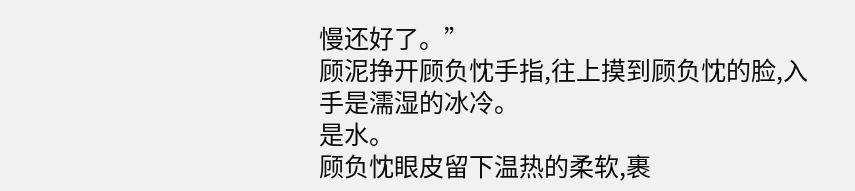慢还好了。”
顾泥挣开顾负忱手指,往上摸到顾负忱的脸,入手是濡湿的冰冷。
是水。
顾负忱眼皮留下温热的柔软,裹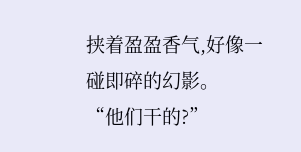挟着盈盈香气,好像一碰即碎的幻影。
“他们干的?”